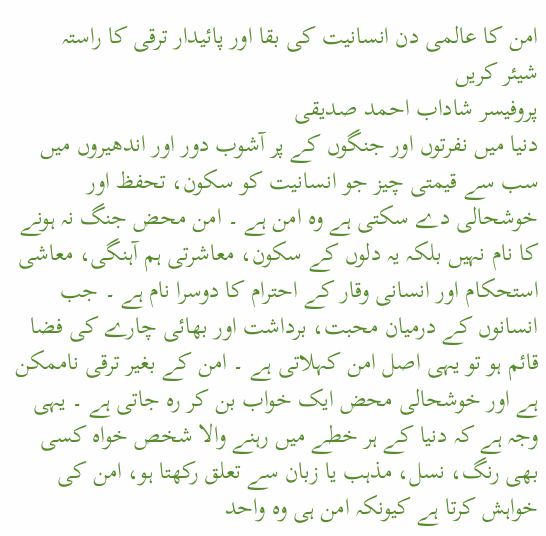امن کا عالمی دن انسانیت کی بقا اور پائیدار ترقی کا راستہ
شیئر کریں
پروفیسر شاداب احمد صدیقی
دنیا میں نفرتوں اور جنگوں کے پر آشوب دور اور اندھیروں میں سب سے قیمتی چیز جو انسانیت کو سکون، تحفظ اور خوشحالی دے سکتی ہے وہ امن ہے ۔ امن محض جنگ نہ ہونے کا نام نہیں بلکہ یہ دلوں کے سکون، معاشرتی ہم آہنگی، معاشی استحکام اور انسانی وقار کے احترام کا دوسرا نام ہے ۔ جب انسانوں کے درمیان محبت، برداشت اور بھائی چارے کی فضا قائم ہو تو یہی اصل امن کہلاتی ہے ۔ امن کے بغیر ترقی ناممکن ہے اور خوشحالی محض ایک خواب بن کر رہ جاتی ہے ۔ یہی وجہ ہے کہ دنیا کے ہر خطے میں رہنے والا شخص خواہ کسی بھی رنگ، نسل، مذہب یا زبان سے تعلق رکھتا ہو، امن کی خواہش کرتا ہے کیونکہ امن ہی وہ واحد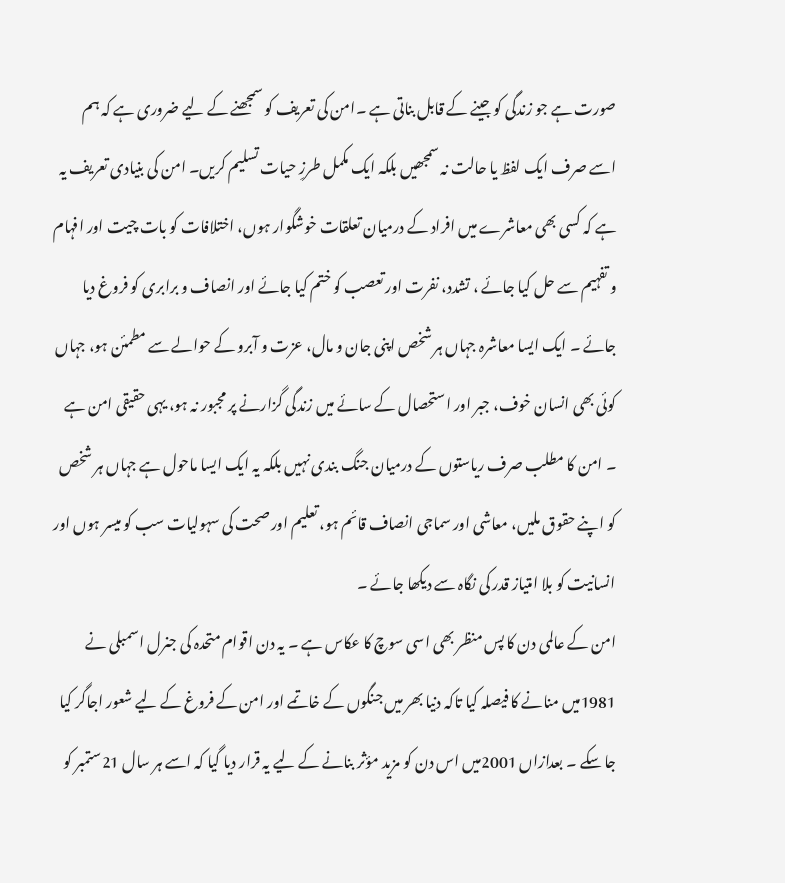صورت ہے جو زندگی کو جینے کے قابل بناتی ہے ۔امن کی تعریف کو سمجھنے کے لیے ضروری ہے کہ ہم اسے صرف ایک لفظ یا حالت نہ سمجھیں بلکہ ایک مکمل طرزِ حیات تسلیم کریں۔ امن کی بنیادی تعریف یہ ہے کہ کسی بھی معاشرے میں افراد کے درمیان تعلقات خوشگوار ہوں، اختلافات کو بات چیت اور افہام و تفہیم سے حل کیا جائے ، تشدد، نفرت اور تعصب کو ختم کیا جائے اور انصاف و برابری کو فروغ دیا جائے ۔ ایک ایسا معاشرہ جہاں ہر شخص اپنی جان و مال، عزت و آبرو کے حوالے سے مطمئن ہو، جہاں کوئی بھی انسان خوف، جبر اور استحصال کے سائے میں زندگی گزارنے پر مجبور نہ ہو، یہی حقیقی امن ہے ۔ امن کا مطلب صرف ریاستوں کے درمیان جنگ بندی نہیں بلکہ یہ ایک ایسا ماحول ہے جہاں ہر شخص کو اپنے حقوق ملیں، معاشی اور سماجی انصاف قائم ہو، تعلیم اور صحت کی سہولیات سب کو میسر ہوں اور انسانیت کو بلا امتیاز قدر کی نگاہ سے دیکھا جائے ۔
امن کے عالمی دن کا پس منظر بھی اسی سوچ کا عکاس ہے ۔ یہ دن اقوام متحدہ کی جنرل اسمبلی نے 1981میں منانے کا فیصلہ کیا تاکہ دنیا بھر میں جنگوں کے خاتمے اور امن کے فروغ کے لیے شعور اجاگر کیا جا سکے ۔ بعدازاں 2001میں اس دن کو مزید مؤثر بنانے کے لیے یہ قرار دیا گیا کہ اسے ہر سال 21ستمبر کو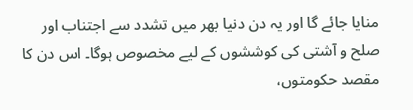منایا جائے گا اور یہ دن دنیا بھر میں تشدد سے اجتناب اور صلح و آشتی کی کوششوں کے لیے مخصوص ہوگا۔ اس دن کا مقصد حکومتوں،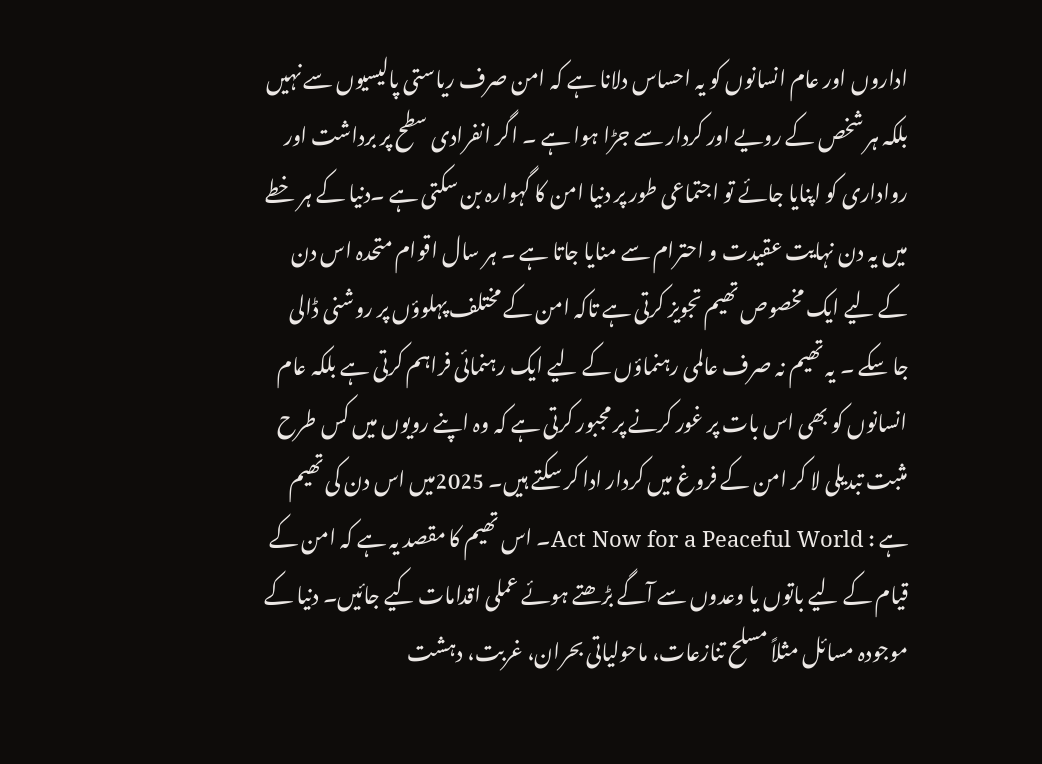اداروں اور عام انسانوں کو یہ احساس دلانا ہے کہ امن صرف ریاستی پالیسیوں سے نہیں بلکہ ہر شخص کے رویے اور کردار سے جڑا ہوا ہے ۔ اگر انفرادی سطح پر برداشت اور رواداری کو اپنایا جائے تو اجتماعی طور پر دنیا امن کا گہوارہ بن سکتی ہے ۔دنیا کے ہر خطے میں یہ دن نہایت عقیدت و احترام سے منایا جاتا ہے ۔ ہر سال اقوام متحدہ اس دن کے لیے ایک مخصوص تھیم تجویز کرتی ہے تاکہ امن کے مختلف پہلوؤں پر روشنی ڈالی جا سکے ۔ یہ تھیم نہ صرف عالمی رہنماؤں کے لیے ایک رہنمائی فراہم کرتی ہے بلکہ عام انسانوں کو بھی اس بات پر غور کرنے پر مجبور کرتی ہے کہ وہ اپنے رویوں میں کس طرح مثبت تبدیلی لا کر امن کے فروغ میں کردار ادا کر سکتے ہیں۔ 2025میں اس دن کی تھیم ہے : Act Now for a Peaceful World۔ اس تھیم کا مقصد یہ ہے کہ امن کے قیام کے لیے باتوں یا وعدوں سے آگے بڑھتے ہوئے عملی اقدامات کیے جائیں۔ دنیا کے موجودہ مسائل مثلاً مسلح تنازعات، ماحولیاتی بحران، غربت، دہشت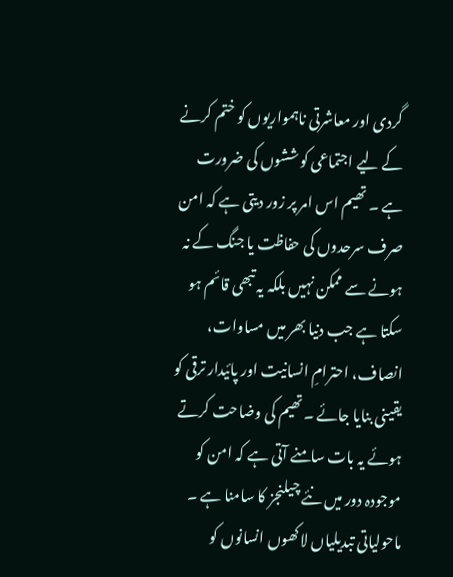گردی اور معاشرتی ناہمواریوں کو ختم کرنے کے لیے اجتماعی کوششوں کی ضرورت ہے ۔ تھیم اس امر پر زور دیتی ہے کہ امن صرف سرحدوں کی حفاظت یا جنگ کے نہ ہونے سے ممکن نہیں بلکہ یہ تبھی قائم ہو سکتا ہے جب دنیا بھر میں مساوات، انصاف، احترامِ انسانیت اور پائیدار ترقی کو یقینی بنایا جائے ۔تھیم کی وضاحت کرتے ہوئے یہ بات سامنے آتی ہے کہ امن کو موجودہ دور میں نئے چیلنجز کا سامنا ہے ۔ ماحولیاتی تبدیلیاں لاکھوں انسانوں کو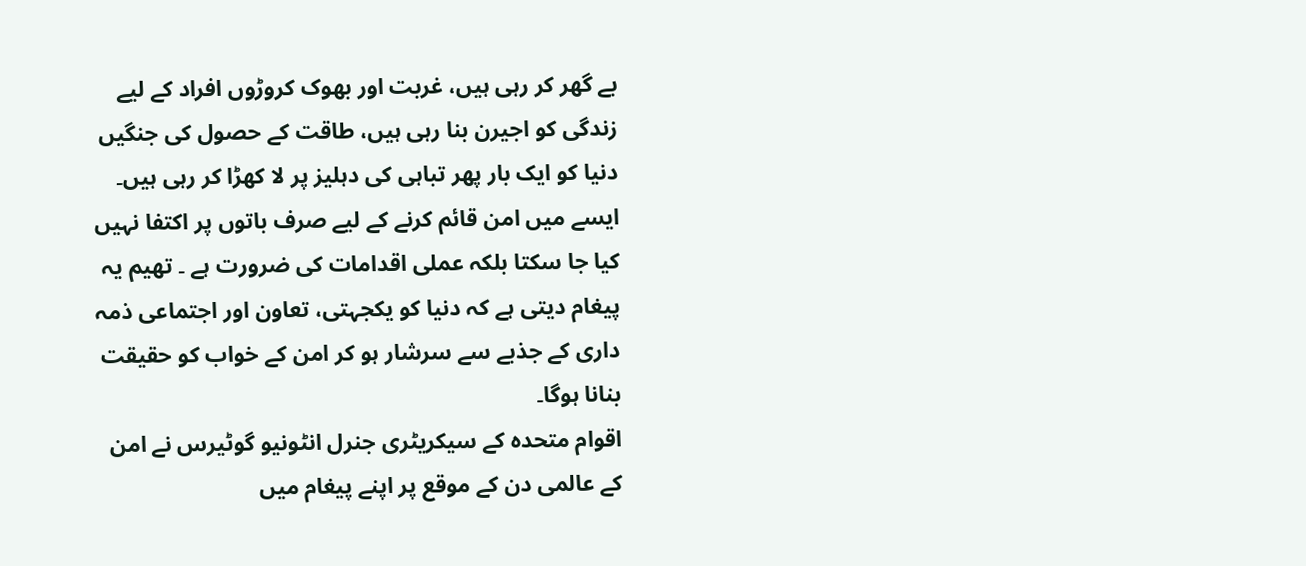بے گھر کر رہی ہیں، غربت اور بھوک کروڑوں افراد کے لیے زندگی کو اجیرن بنا رہی ہیں، طاقت کے حصول کی جنگیں دنیا کو ایک بار پھر تباہی کی دہلیز پر لا کھڑا کر رہی ہیں۔ ایسے میں امن قائم کرنے کے لیے صرف باتوں پر اکتفا نہیں کیا جا سکتا بلکہ عملی اقدامات کی ضرورت ہے ۔ تھیم یہ پیغام دیتی ہے کہ دنیا کو یکجہتی، تعاون اور اجتماعی ذمہ داری کے جذبے سے سرشار ہو کر امن کے خواب کو حقیقت بنانا ہوگا۔
اقوام متحدہ کے سیکریٹری جنرل انٹونیو گوٹیرس نے امن کے عالمی دن کے موقع پر اپنے پیغام میں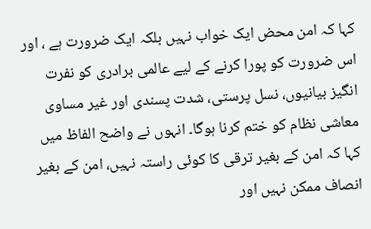کہا کہ امن محض ایک خواب نہیں بلکہ ایک ضرورت ہے ، اور اس ضرورت کو پورا کرنے کے لیے عالمی برادری کو نفرت انگیز بیانیوں، نسل پرستی، شدت پسندی اور غیر مساوی معاشی نظام کو ختم کرنا ہوگا۔ انہوں نے واضح الفاظ میں کہا کہ امن کے بغیر ترقی کا کوئی راستہ نہیں، امن کے بغیر انصاف ممکن نہیں اور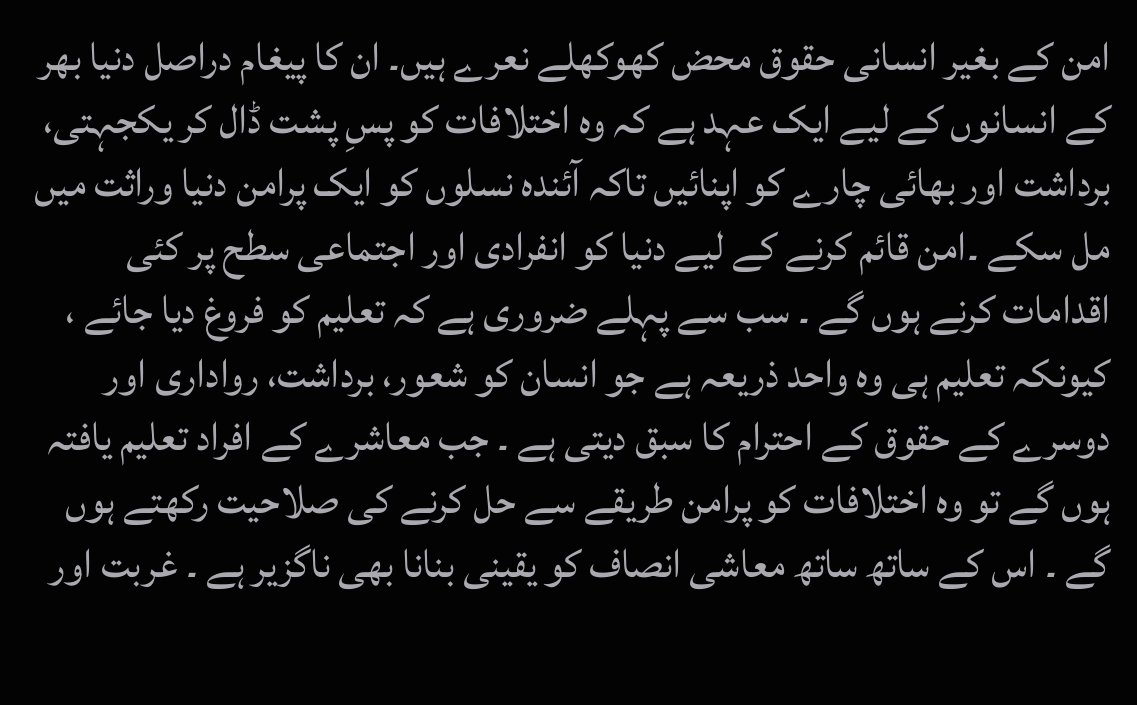امن کے بغیر انسانی حقوق محض کھوکھلے نعرے ہیں۔ ان کا پیغام دراصل دنیا بھر کے انسانوں کے لیے ایک عہد ہے کہ وہ اختلافات کو پسِ پشت ڈال کر یکجہتی، برداشت اور بھائی چارے کو اپنائیں تاکہ آئندہ نسلوں کو ایک پرامن دنیا وراثت میں مل سکے ۔امن قائم کرنے کے لیے دنیا کو انفرادی اور اجتماعی سطح پر کئی اقدامات کرنے ہوں گے ۔ سب سے پہلے ضروری ہے کہ تعلیم کو فروغ دیا جائے ، کیونکہ تعلیم ہی وہ واحد ذریعہ ہے جو انسان کو شعور، برداشت، رواداری اور دوسرے کے حقوق کے احترام کا سبق دیتی ہے ۔ جب معاشرے کے افراد تعلیم یافتہ ہوں گے تو وہ اختلافات کو پرامن طریقے سے حل کرنے کی صلاحیت رکھتے ہوں گے ۔ اس کے ساتھ ساتھ معاشی انصاف کو یقینی بنانا بھی ناگزیر ہے ۔ غربت اور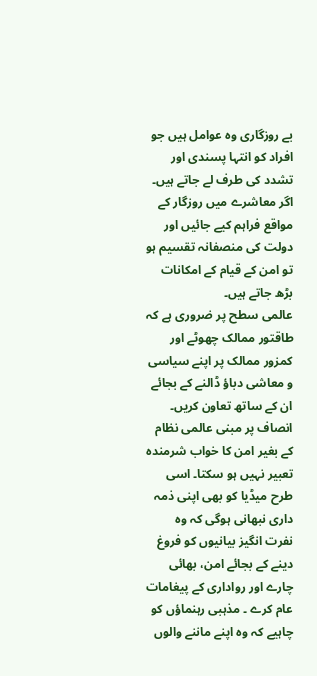بے روزگاری وہ عوامل ہیں جو افراد کو انتہا پسندی اور تشدد کی طرف لے جاتے ہیں۔ اگر معاشرے میں روزگار کے مواقع فراہم کیے جائیں اور دولت کی منصفانہ تقسیم ہو تو امن کے قیام کے امکانات بڑھ جاتے ہیں۔
عالمی سطح پر ضروری ہے کہ طاقتور ممالک چھوٹے اور کمزور ممالک پر اپنے سیاسی و معاشی دباؤ ڈالنے کے بجائے ان کے ساتھ تعاون کریں۔ انصاف پر مبنی عالمی نظام کے بغیر امن کا خواب شرمندہ تعبیر نہیں ہو سکتا۔ اسی طرح میڈیا کو بھی اپنی ذمہ داری نبھانی ہوگی کہ وہ نفرت انگیز بیانیوں کو فروغ دینے کے بجائے امن، بھائی چارے اور رواداری کے پیغامات عام کرے ۔ مذہبی رہنماؤں کو چاہیے کہ وہ اپنے ماننے والوں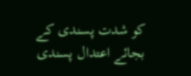کو شدت پسندی کے بجائے اعتدال پسندی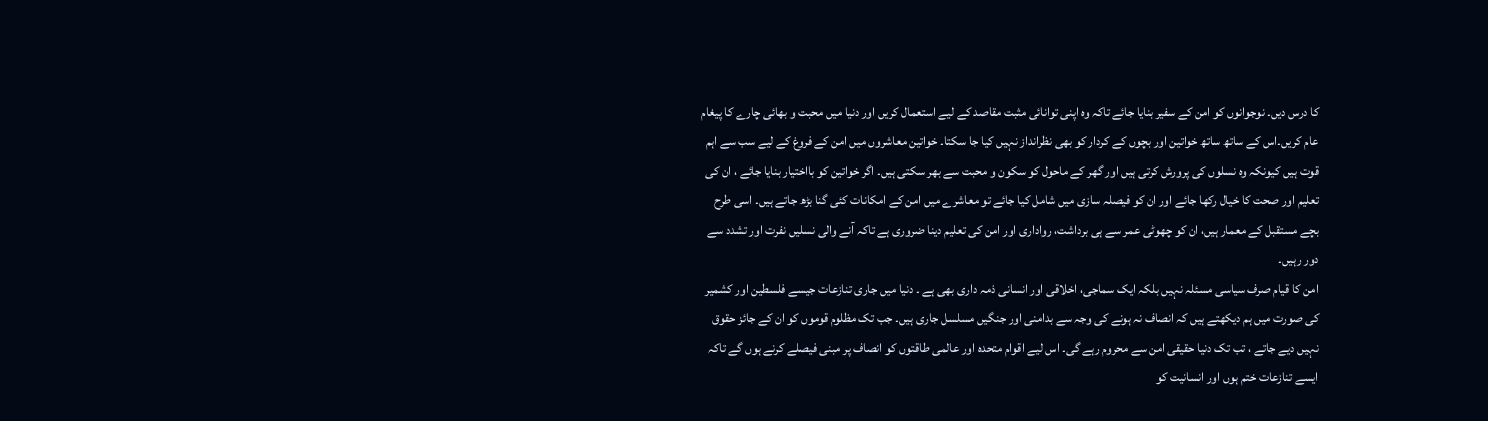کا درس دیں۔ نوجوانوں کو امن کے سفیر بنایا جائے تاکہ وہ اپنی توانائی مثبت مقاصد کے لیے استعمال کریں اور دنیا میں محبت و بھائی چارے کا پیغام عام کریں۔اس کے ساتھ ساتھ خواتین اور بچوں کے کردار کو بھی نظرانداز نہیں کیا جا سکتا۔ خواتین معاشروں میں امن کے فروغ کے لیے سب سے اہم قوت ہیں کیونکہ وہ نسلوں کی پرورش کرتی ہیں اور گھر کے ماحول کو سکون و محبت سے بھر سکتی ہیں۔ اگر خواتین کو بااختیار بنایا جائے ، ان کی تعلیم اور صحت کا خیال رکھا جائے اور ان کو فیصلہ سازی میں شامل کیا جائے تو معاشرے میں امن کے امکانات کئی گنا بڑھ جاتے ہیں۔ اسی طرح بچے مستقبل کے معمار ہیں، ان کو چھوٹی عمر سے ہی برداشت، رواداری اور امن کی تعلیم دینا ضروری ہے تاکہ آنے والی نسلیں نفرت اور تشدد سے دور رہیں۔
امن کا قیام صرف سیاسی مسئلہ نہیں بلکہ ایک سماجی، اخلاقی اور انسانی ذمہ داری بھی ہے ۔ دنیا میں جاری تنازعات جیسے فلسطین اور کشمیر کی صورت میں ہم دیکھتے ہیں کہ انصاف نہ ہونے کی وجہ سے بدامنی اور جنگیں مسلسل جاری ہیں۔ جب تک مظلوم قوموں کو ان کے جائز حقوق نہیں دیے جاتے ، تب تک دنیا حقیقی امن سے محروم رہے گی۔ اس لیے اقوام متحدہ اور عالمی طاقتوں کو انصاف پر مبنی فیصلے کرنے ہوں گے تاکہ ایسے تنازعات ختم ہوں اور انسانیت کو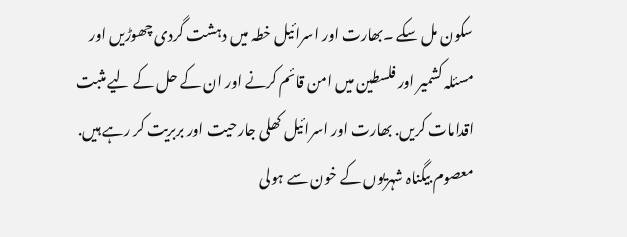سکون مل سکے ۔بھارت اور اسرائیل خطہ میں دہشت گردی چھوڑیں اور مسئلہ کشمیر اور فلسطین میں امن قائم کرنے اور ان کے حل کے لیے مثبت اقدامات کریں. بھارت اور اسرائیل کھلی جارحیت اور بربریت کر رہے ہیں. معصوم بیگناہ شہریوں کے خون سے ہولی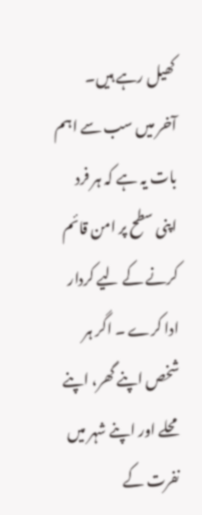کھیل رہے ہیں۔
آخر میں سب سے اہم بات یہ ہے کہ ہر فرد اپنی سطح پر امن قائم کرنے کے لیے کردار ادا کرے ۔ اگر ہر شخص اپنے گھر، اپنے محلے اور اپنے شہر میں نفرت کے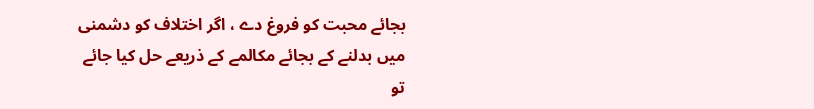بجائے محبت کو فروغ دے ، اگر اختلاف کو دشمنی میں بدلنے کے بجائے مکالمے کے ذریعے حل کیا جائے تو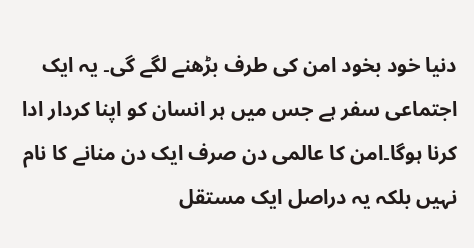دنیا خود بخود امن کی طرف بڑھنے لگے گی۔ یہ ایک اجتماعی سفر ہے جس میں ہر انسان کو اپنا کردار ادا کرنا ہوگا۔امن کا عالمی دن صرف ایک دن منانے کا نام نہیں بلکہ یہ دراصل ایک مستقل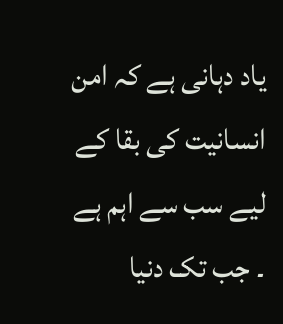یاد دہانی ہے کہ امن انسانیت کی بقا کے لیے سب سے اہم ہے ۔ جب تک دنیا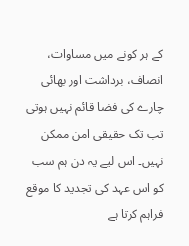کے ہر کونے میں مساوات، انصاف، برداشت اور بھائی چارے کی فضا قائم نہیں ہوتی تب تک حقیقی امن ممکن نہیں۔ اس لیے یہ دن ہم سب کو اس عہد کی تجدید کا موقع فراہم کرتا ہے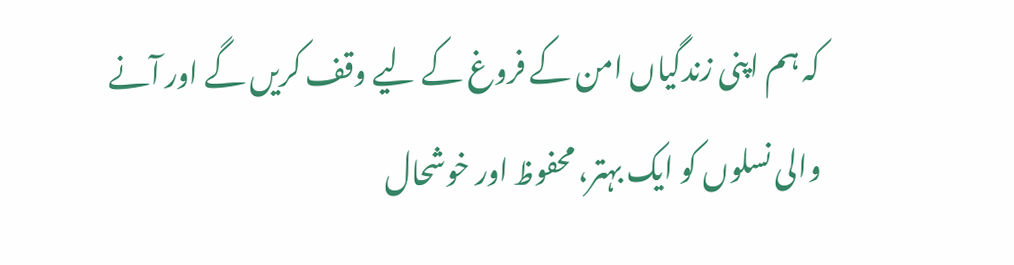کہ ہم اپنی زندگیاں امن کے فروغ کے لیے وقف کریں گے اور آنے والی نسلوں کو ایک بہتر، محفوظ اور خوشحال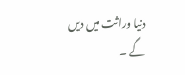دنیا وراثت میں دیں گے ۔